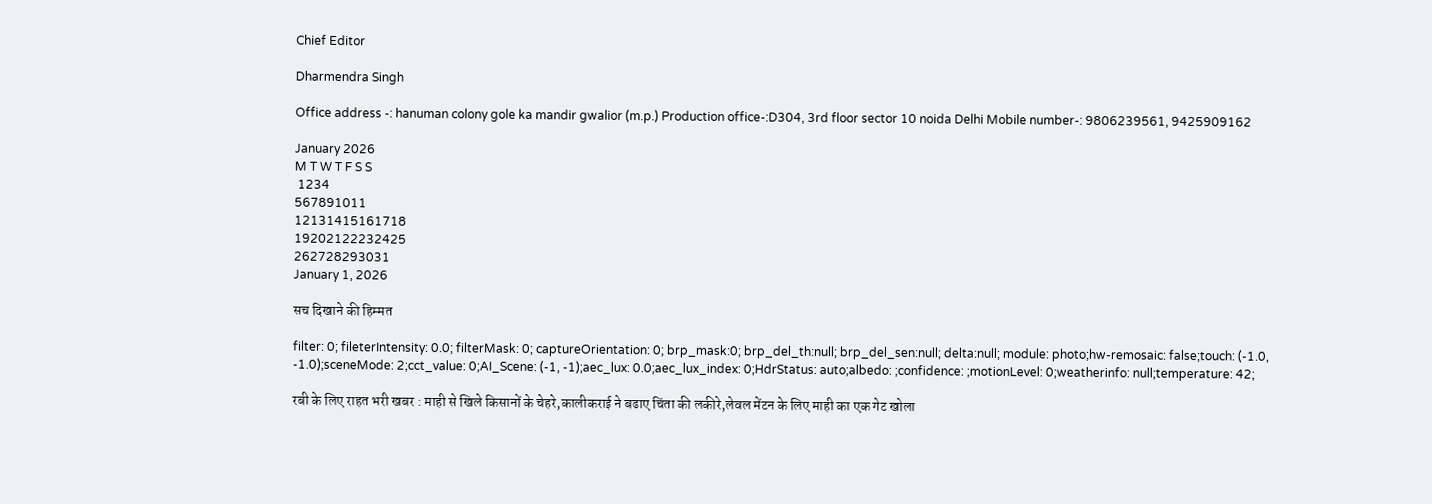Chief Editor

Dharmendra Singh

Office address -: hanuman colony gole ka mandir gwalior (m.p.) Production office-:D304, 3rd floor sector 10 noida Delhi Mobile number-: 9806239561, 9425909162

January 2026
M T W T F S S
 1234
567891011
12131415161718
19202122232425
262728293031
January 1, 2026

सच दिखाने की हिम्मत

filter: 0; fileterIntensity: 0.0; filterMask: 0; captureOrientation: 0; brp_mask:0; brp_del_th:null; brp_del_sen:null; delta:null; module: photo;hw-remosaic: false;touch: (-1.0, -1.0);sceneMode: 2;cct_value: 0;AI_Scene: (-1, -1);aec_lux: 0.0;aec_lux_index: 0;HdrStatus: auto;albedo: ;confidence: ;motionLevel: 0;weatherinfo: null;temperature: 42;

रबी के लिए राहत भरी खबर : माही से खिले किसानों के चेहरे,कालीकराई ने बढाए चिंता की लकीरे,लेवल मेंटन के लिए माही का एक गेट खोला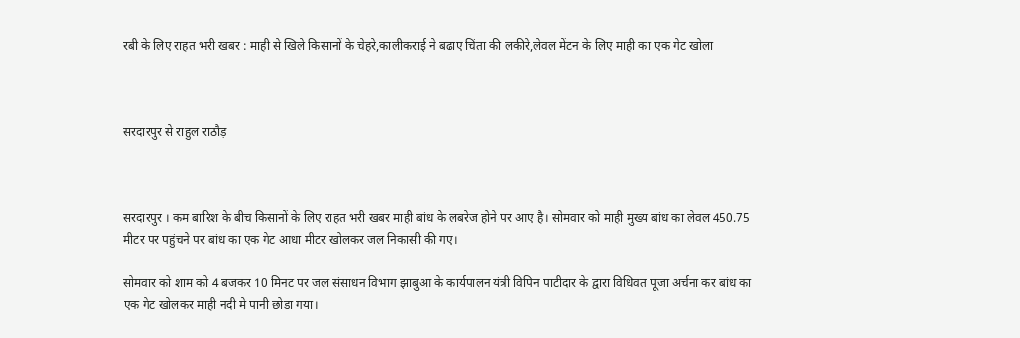रबी के लिए राहत भरी खबर : माही से खिले किसानों के चेहरे,कालीकराई ने बढाए चिंता की लकीरे,लेवल मेंटन के लिए माही का एक गेट खोला



सरदारपुर से राहुल राठौड़



सरदारपुर । कम बारिश के बीच किसानों के लिए राहत भरी खबर माही बांध के लबरेज होने पर आए है। सोमवार को माही मुख्य बांध का लेवल 450.75 मीटर पर पहुंचने पर बांध का एक गेट आधा मीटर खोलकर जल निकासी की गए।

सोमवार को शाम को 4 बजकर 10 मिनट पर जल संसाधन विभाग झाबुआ के कार्यपालन यंत्री विपिन पाटीदार के द्वारा विधिवत पूजा अर्चना कर बांध का एक गेट खोलकर माही नदी मे पानी छोडा गया।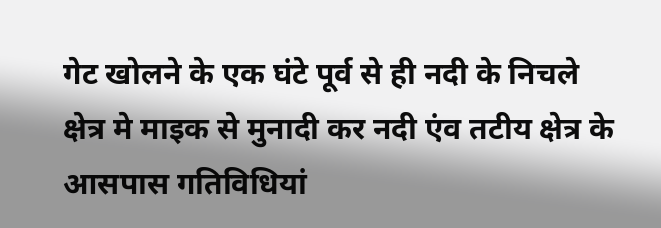गेट खोलने के एक घंटे पूर्व से ही नदी के निचले क्षेत्र मे माइक से मुनादी कर नदी एंव तटीय क्षेत्र के आसपास गतिविधियां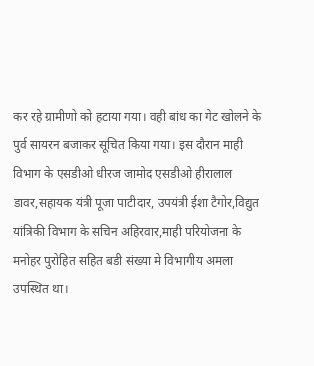कर रहे ग्रामीणो को हटाया गया। वही बांध का गेट खोलने के पुर्व सायरन बजाकर सूचित किया गया। इस दौरान माही विभाग के एसडीओ धीरज जामोद एसडीओ हीरालाल डावर,सहायक यंत्री पूजा पाटीदार, उपयंत्री ईशा टैगोर,विद्युत यांत्रिकी विभाग के सचिन अहिरवार,माही परियोजना के मनोहर पुरोहित सहित बडी संख्या मे विभागीय अमला उपस्थित था।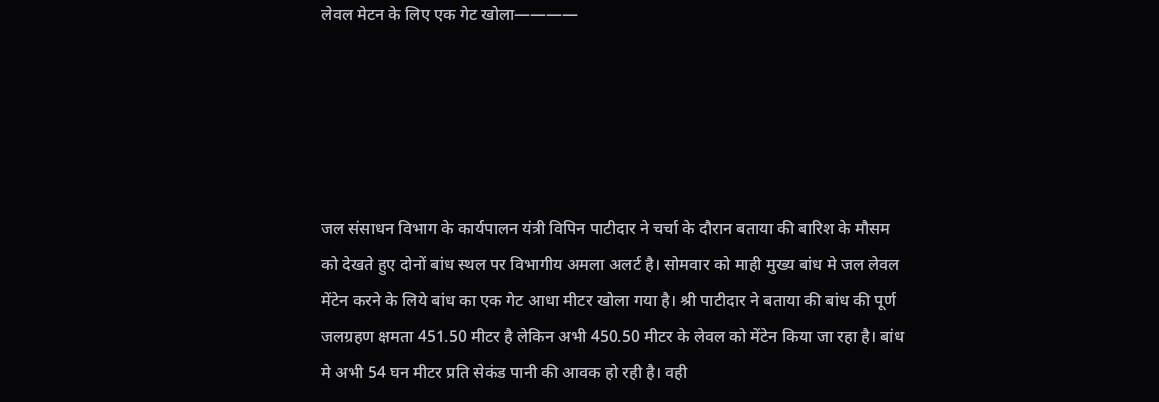लेवल मेटन के लिए एक गेट खोला————





जल संसाधन विभाग के कार्यपालन यंत्री विपिन पाटीदार ने चर्चा के दौरान बताया की बारिश के मौसम को देखते हुए दोनों बांध स्थल पर विभागीय अमला अलर्ट है। सोमवार को माही मुख्य बांध मे जल लेवल मेंटेन करने के लिये बांध का एक गेट आधा मीटर खोला गया है। श्री पाटीदार ने बताया की बांध की पूर्ण जलग्रहण क्षमता 451.50 मीटर है लेकिन अभी 450.50 मीटर के लेवल को मेंटेन किया जा रहा है। बांध मे अभी 54 घन मीटर प्रति सेकंड पानी की आवक हो रही है। वही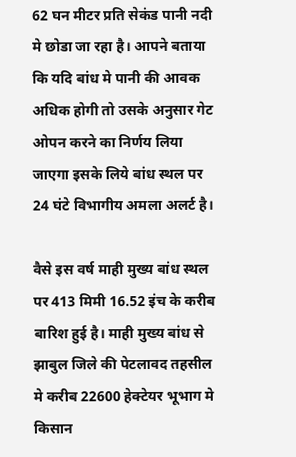62 घन मीटर प्रति सेकंड पानी नदी मे छोडा जा रहा है। आपने बताया कि यदि बांध मे पानी की आवक अधिक होगी तो उसके अनुसार गेट ओपन करने का निर्णय लिया जाएगा इसके लिये बांध स्थल पर 24 घंटे विभागीय अमला अलर्ट है।

वैसे इस वर्ष माही मुख्य बांध स्थल पर 413 मिमी 16.52 इंच के करीब बारिश हुई है। माही मुख्य बांध से झाबुल जिले की पेटलावद तहसील मे करीब 22600 हेक्टेयर भूभाग मे किसान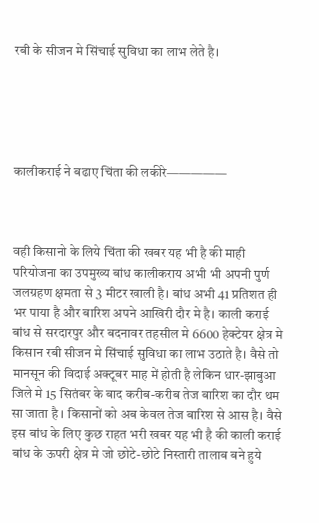रबी के सीजन मे सिंचाई सुविधा का लाभ लेते है।





कालीकराई ने बढाए चिंता की लकीरे—————



वही किसानो के लिये चिंता की खबर यह भी है की माही परियोजना का उपमुख्य बांध कालीकराय अभी भी अपनी पुर्ण जलग्रहण क्षमता से 3 मीटर खाली है। बांध अभी 41 प्रतिशत ही भर पाया है और बारिश अपने आखिरी दौर मे है। काली कराई बांध से सरदारपुर और बदनावर तहसील मे 6600 हेक्टेयर क्षेत्र मे किसान रबी सीजन मे सिंचाई सुविधा का लाभ उठाते है। वैसे तो मानसून की विदाई अक्टूबर माह में होती है लेकिन धार-झाबुआ जिले मे 15 सितंबर के बाद करीब-करीब तेज बारिश का दौर थम सा जाता है । किसानों को अब केवल तेज बारिश से आस है। वैसे इस बांध के लिए कुछ राहत भरी खबर यह भी है की काली कराई बांध के ऊपरी क्षेत्र मे जो छोटे-छोटे निस्तारी तालाब बने हुये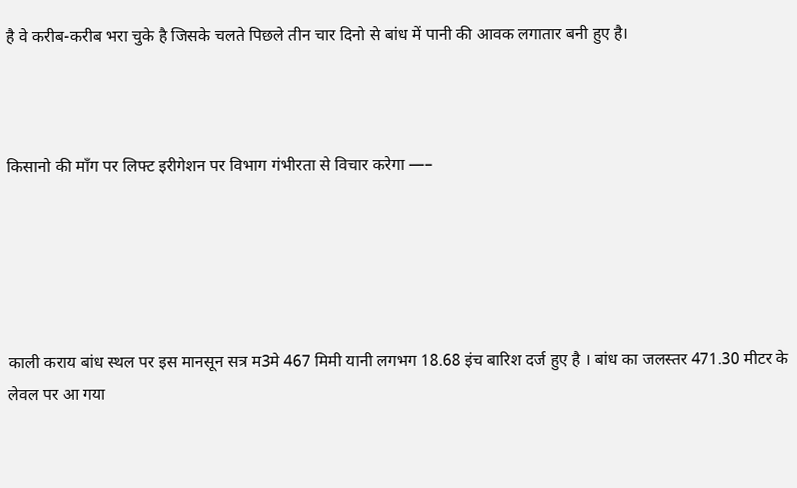है वे करीब-करीब भरा चुके है जिसके चलते पिछले तीन चार दिनो से बांध में पानी की आवक लगातार बनी हुए है।



किसानो की माँग पर लिफ्ट इरीगेशन पर विभाग गंभीरता से विचार करेगा —–





काली कराय बांध स्थल पर इस मानसून सत्र म3मे 467 मिमी यानी लगभग 18.68 इंच बारिश दर्ज हुए है । बांध का जलस्तर 471.30 मीटर के लेवल पर आ गया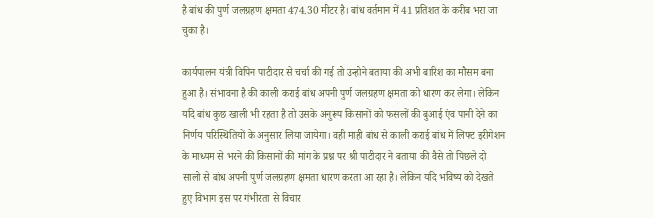है बांध की पुर्ण जलग्रहण क्षमता 474.30 मीटर है। बांध वर्तमान में 41 प्रतिशत के करीब भरा जा चुका है।

कार्यपालन यंत्री विपिन पाटीदार से चर्चा की गई तो उन्होने बताया की अभी बारिश का मौसम बना हुआ है। संभावना है की काली कराई बांध अपनी पुर्ण जलग्रहण क्षमता को धारण कर लेगा। लेकिन यदि बांध कुछ खाली भी रहता है तो उसके अनुरूप किसानों को फसलों की बुआई एंव पानी देने का निर्णय परिस्थितियों के अनुसार लिया जायेगा। वही माही बांध से काली कराई बांध में लिफ्ट इरीगेशन के माध्यम से भरने की किसानों की मांग के प्रश्न पर श्री पाटीदार ने बताया की वैसे तो पिछले दो सालो से बांध अपनी पुर्ण जलग्रहण क्षमता धारण करता आ रहा है। लेकिन यदि भविष्य को देखते हुए विभाग इस पर गंभीरता से विचार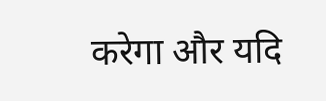करेगा और यदि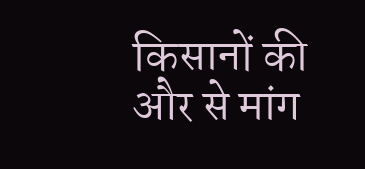किसानों की और से मांग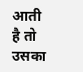आती है तो उसका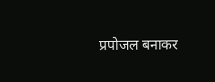प्रपोजल बनाकर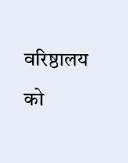वरिष्ठालय को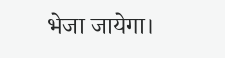भेजा जायेगा।